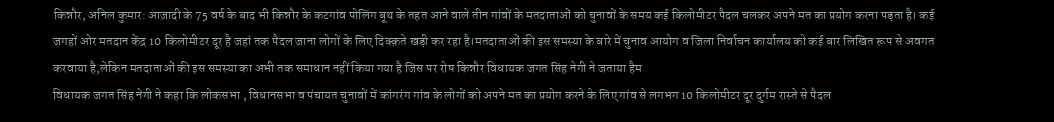किन्नौर, अनिल कुमार: आज़ादी के 75 वर्ष के बाद भी किन्नौर के कटगांव पोलिंग बूथ के तहत आने वाले तीन गांवों के मतदाताओं को चुनावों के समय कई किलोमीटर पैदल चलकर अपने मत का प्रयोग करना पड़ता है। कई जगहों ओर मतदान केंद्र 10 किलोमीटर दूर है जहां तक पैदल जाना लोगों के लिए दिक्क़ते खड़ी कर रहा है।मतदाताओं की इस समस्या के बारे में चुनाव आयोग व जिला निर्वाचन कार्यालय को कई बार लिखित रूप से अवगत करवाया है,लेकिन मतदाताओं की इस समस्या का अभी तक समाधान नहीं किया गया है जिस पर रोष किन्नौर विधायक जगत सिंह नेगी ने जताया हैम
विधायक जगत सिंह नेगी ने कहा कि लोकसभा , विधानसभा व पंचायत चुनावों में कांगरंग गांव के लोगों को अपने मत का प्रयोग करने के लिए गांव से लगभग 10 किलोमीटर दूर दुर्गम रास्ते से पैदल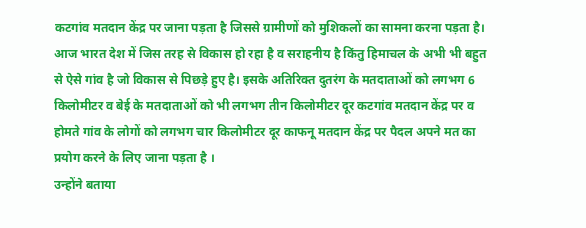कटगांव मतदान केंद्र पर जाना पड़ता है जिससे ग्रामीणों को मुशिकलों का सामना करना पड़ता है। आज भारत देश में जिस तरह से विकास हो रहा है व सराहनीय है किंतु हिमाचल के अभी भी बहुत से ऐसे गांव है जो विकास से पिछड़े हुए है। इसके अतिरिक्त दुतरंग के मतदाताओं को लगभग 6 किलोमीटर व बेई के मतदाताओं को भी लगभग तीन किलोमीटर दूर कटगांव मतदान केंद्र पर व होमते गांव के लोगों को लगभग चार किलोमीटर दूर काफनू मतदान केंद्र पर पैदल अपने मत का प्रयोग करने के लिए जाना पड़ता है ।
उन्होंने बताया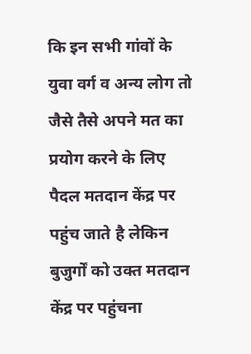कि इन सभी गांवों के युवा वर्ग व अन्य लोग तो जैसे तैसे अपने मत का प्रयोग करने के लिए पैदल मतदान केंद्र पर पहुंच जाते है लेकिन बुजुर्गों को उक्त मतदान केंद्र पर पहुंचना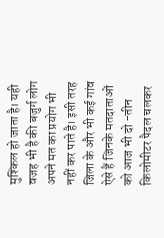मुश्किल हो जाता है। यही वजह भी है की बजुर्ग लोग अपने मत का प्रयोग भी नहीं कर पाते है। इसी तरह जिला के और भी कई गांव ऐसे हैं जिनके मतदाताओं को आज भी दो -तीन किलोमीटर पैदल चलकर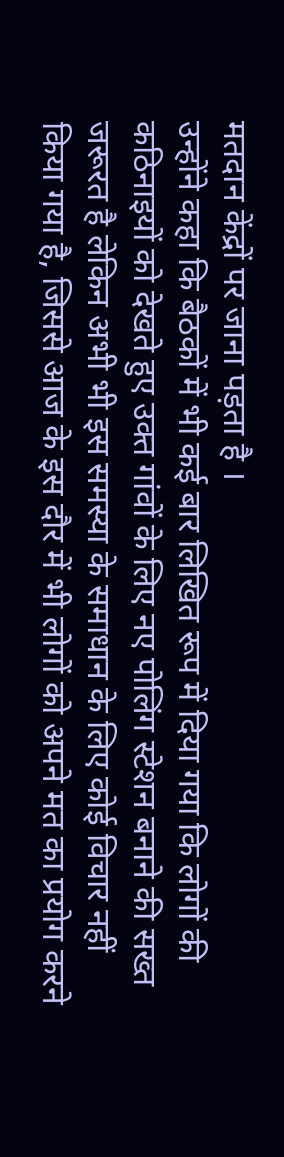मतदान केंद्रों पर जाना पड़ता है ।
उन्होंने कहा कि बैठकों में भी कई बार लिखित रूप में दिया गया कि लोगों की कठिनाइयों को देखते हुए उक्त गांवों के लिए नए पोलिंग स्टेशन बनाने की सख्त जरूरत है लेकिन अभी भी इस समस्या के समाधान के लिए कोई विचार नहीं किया गया है, जिससे आज के इस दौर में भी लोगों को अपने मत का प्रयोग करने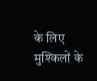के लिए मुश्किलों के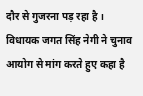दौर से गुजरना पड़ रहा है ।
विधायक जगत सिंह नेगी ने चुनाव आयोग से मांग करते हुए कहा है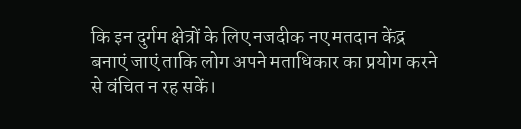कि इन दुर्गम क्षेत्रों के लिए नजदीक नए मतदान केंद्र बनाएं जाएं ताकि लोग अपने मताधिकार का प्रयोग करने से वंचित न रह सकें।